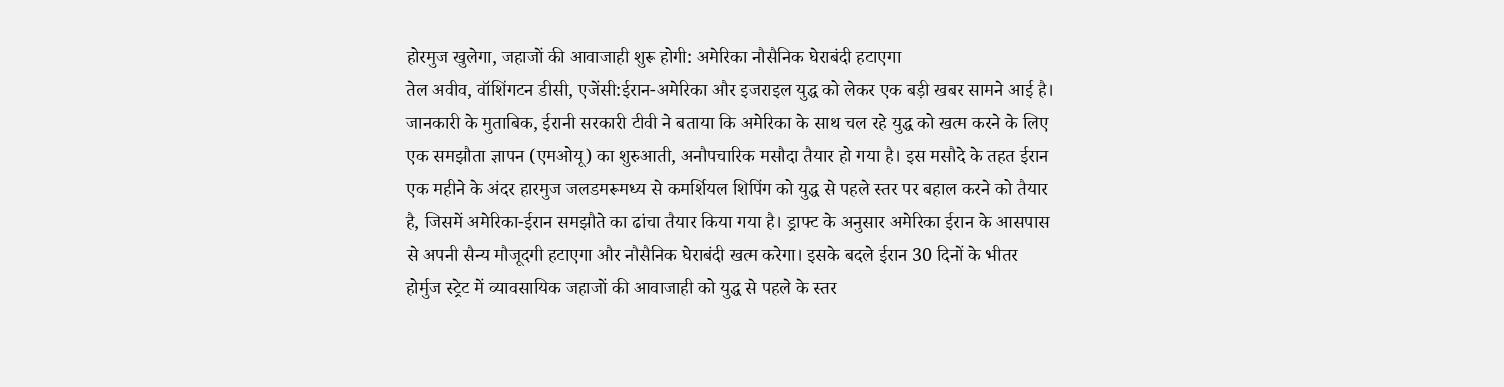होरमुज खुलेगा, जहाजों की आवाजाही शुरू होगी: अमेरिका नौसैनिक घेराबंदी हटाएगा
तेल अवीव, वॉशिंगटन डीसी, एजेंसी:ईरान-अमेरिका और इजराइल युद्ध को लेकर एक बड़ी खबर सामने आई है। जानकारी के मुताबिक, ईरानी सरकारी टीवी ने बताया कि अमेरिका के साथ चल रहे युद्ध को खत्म करने के लिए एक समझौता ज्ञापन (एमओयू) का शुरुआती, अनौपचारिक मसौदा तैयार हो गया है। इस मसौदे के तहत ईरान एक महीने के अंदर हारमुज जलडमरूमध्य से कमर्शियल शिपिंग को युद्ध से पहले स्तर पर बहाल करने को तैयार है, जिसमें अमेरिका-ईरान समझौते का ढांचा तैयार किया गया है। ड्राफ्ट के अनुसार अमेरिका ईरान के आसपास से अपनी सैन्य मौजूदगी हटाएगा और नौसैनिक घेराबंदी खत्म करेगा। इसके बदले ईरान 30 दिनों के भीतर होर्मुज स्ट्रेट में व्यावसायिक जहाजों की आवाजाही को युद्ध से पहले के स्तर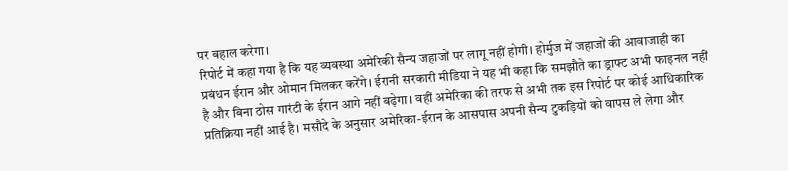पर बहाल करेगा।
रिपोर्ट में कहा गया है कि यह व्यवस्था अमेरिकी सैन्य जहाजों पर लागू नहीं होगी। होर्मुज में जहाजों की आवाजाही का प्रबंधन ईरान और ओमान मिलकर करेंगे। ईरानी सरकारी मीडिया ने यह भी कहा कि समझौते का ड्राफ्ट अभी फाइनल नहीं है और बिना ठोस गारंटी के ईरान आगे नहीं बढ़ेगा। वहीं अमेरिका की तरफ से अभी तक इस रिपोर्ट पर कोई आधिकारिक प्रतिक्रिया नहीं आई है। मसौदे के अनुसार अमेरिका-ईरान के आसपास अपनी सैन्य टुकड़ियों को वापस ले लेगा और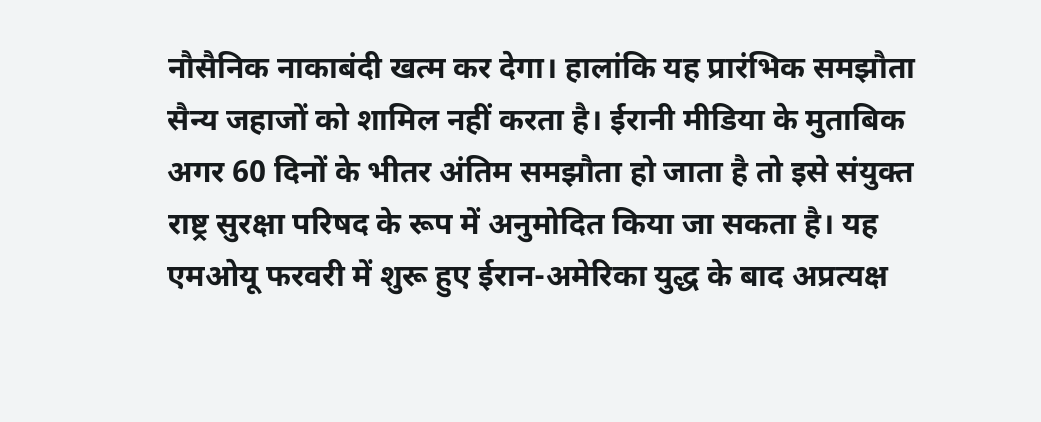नौसैनिक नाकाबंदी खत्म कर देगा। हालांकि यह प्रारंभिक समझौता सैन्य जहाजों को शामिल नहीं करता है। ईरानी मीडिया के मुताबिक अगर 60 दिनों के भीतर अंतिम समझौता हो जाता है तो इसे संयुक्त राष्ट्र सुरक्षा परिषद के रूप में अनुमोदित किया जा सकता है। यह एमओयू फरवरी में शुरू हुए ईरान-अमेरिका युद्ध के बाद अप्रत्यक्ष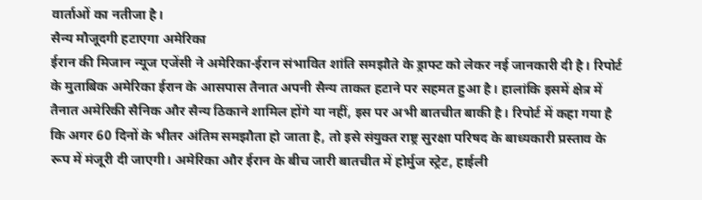वार्ताओं का नतीजा है।
सैन्य मौजूदगी हटाएगा अमेरिका
ईरान की मिजान न्यूज एजेंसी ने अमेरिका-ईरान संभावित शांति समझौते के ड्राफ्ट को लेकर नई जानकारी दी है। रिपोर्ट के मुताबिक अमेरिका ईरान के आसपास तैनात अपनी सैन्य ताकत हटाने पर सहमत हुआ है। हालांकि इसमें क्षेत्र में तैनात अमेरिकी सैनिक और सैन्य ठिकाने शामिल होंगे या नहीं, इस पर अभी बातचीत बाकी है। रिपोर्ट में कहा गया है कि अगर 60 दिनों के भीतर अंतिम समझौता हो जाता है, तो इसे संयुक्त राष्ट्र सुरक्षा परिषद के बाध्यकारी प्रस्ताव के रूप में मंजूरी दी जाएगी। अमेरिका और ईरान के बीच जारी बातचीत में होर्मुज स्ट्रेट, हाईली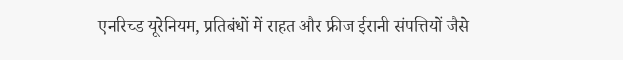एनरिच्ड यूरेनियम, प्रतिबंधों में राहत और फ्रीज ईरानी संपत्तियों जैसे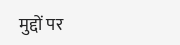मुद्दों पर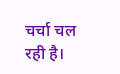चर्चा चल रही है।